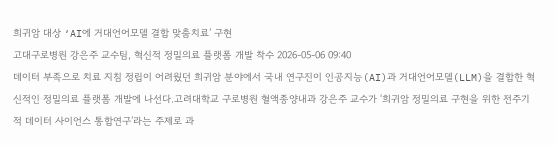희귀암 대상 ‘AI에 거대언어모델 결합 맞춤치료’ 구현
고대구로병원 강은주 교수팀, 혁신적 정밀의료 플랫폼 개발 착수 2026-05-06 09:40
데이터 부족으로 치료 지침 정립이 어려웠던 희귀암 분야에서 국내 연구진이 인공지능(AI)과 거대언어모델(LLM)을 결합한 혁신적인 정밀의료 플랫폼 개발에 나선다.고려대학교 구로병원 혈액종양내과 강은주 교수가 ‘희귀암 정밀의료 구현을 위한 전주기적 데이터 사이언스 통합연구’라는 주제로 과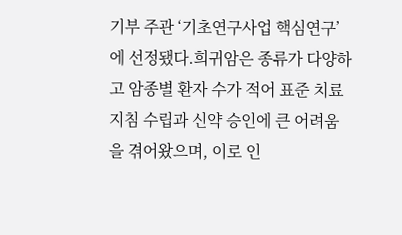기부 주관 ‘기초연구사업 핵심연구’에 선정됐다.희귀암은 종류가 다양하고 암종별 환자 수가 적어 표준 치료 지침 수립과 신약 승인에 큰 어려움을 겪어왔으며, 이로 인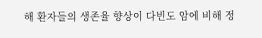해 환자들의 생존율 향상이 다빈도 암에 비해 정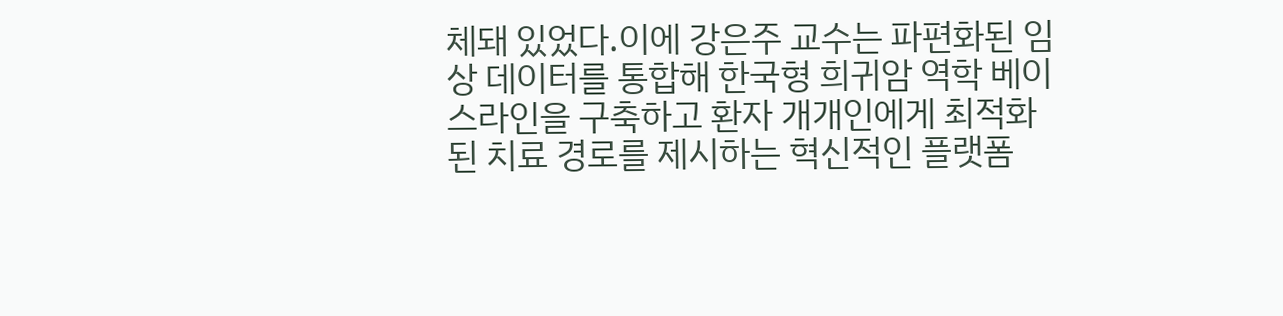체돼 있었다.이에 강은주 교수는 파편화된 임상 데이터를 통합해 한국형 희귀암 역학 베이스라인을 구축하고 환자 개개인에게 최적화된 치료 경로를 제시하는 혁신적인 플랫폼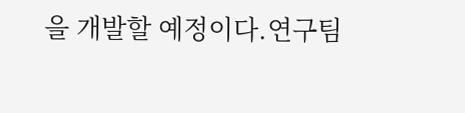을 개발할 예정이다.연구팀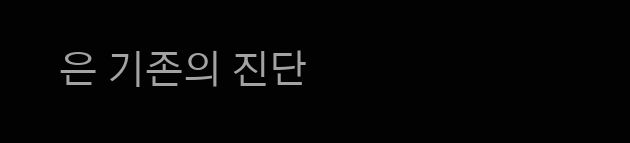은 기존의 진단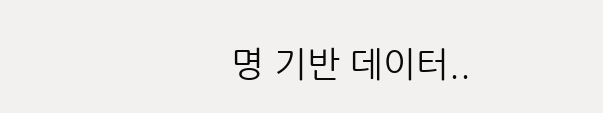명 기반 데이터..